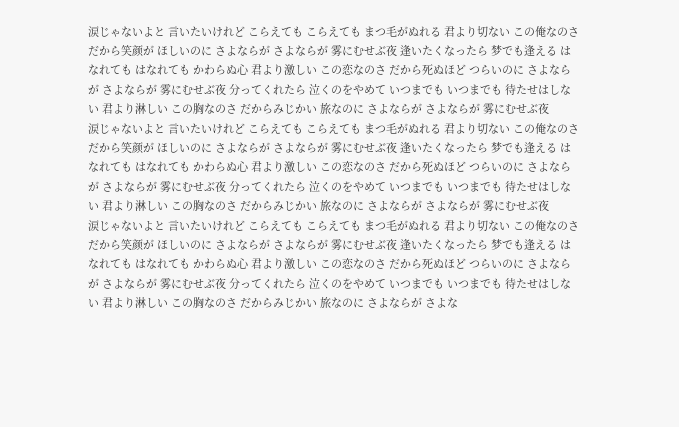涙じゃないよと 言いたいけれど こらえても こらえても まつ毛がぬれる 君より切ない この俺なのさ だから笑颜が ほしいのに さよならが さよならが 雾にむせぶ夜 逢いたくなったら 梦でも逢える はなれても はなれても かわらぬ心 君より激しい この恋なのさ だから死ぬほど つらいのに さよならが さよならが 雾にむせぶ夜 分ってくれたら 泣くのをやめて いつまでも いつまでも 待たせはしない 君より淋しい この胸なのさ だからみじかい 旅なのに さよならが さよならが 雾にむせぶ夜
涙じゃないよと 言いたいけれど こらえても こらえても まつ毛がぬれる 君より切ない この俺なのさ だから笑颜が ほしいのに さよならが さよならが 雾にむせぶ夜 逢いたくなったら 梦でも逢える はなれても はなれても かわらぬ心 君より激しい この恋なのさ だから死ぬほど つらいのに さよならが さよならが 雾にむせぶ夜 分ってくれたら 泣くのをやめて いつまでも いつまでも 待たせはしない 君より淋しい この胸なのさ だからみじかい 旅なのに さよならが さよならが 雾にむせぶ夜
涙じゃないよと 言いたいけれど こらえても こらえても まつ毛がぬれる 君より切ない この俺なのさ だから笑颜が ほしいのに さよならが さよならが 雾にむせぶ夜 逢いたくなったら 梦でも逢える はなれても はなれても かわらぬ心 君より激しい この恋なのさ だから死ぬほど つらいのに さよならが さよならが 雾にむせぶ夜 分ってくれたら 泣くのをやめて いつまでも いつまでも 待たせはしない 君より淋しい この胸なのさ だからみじかい 旅なのに さよならが さよな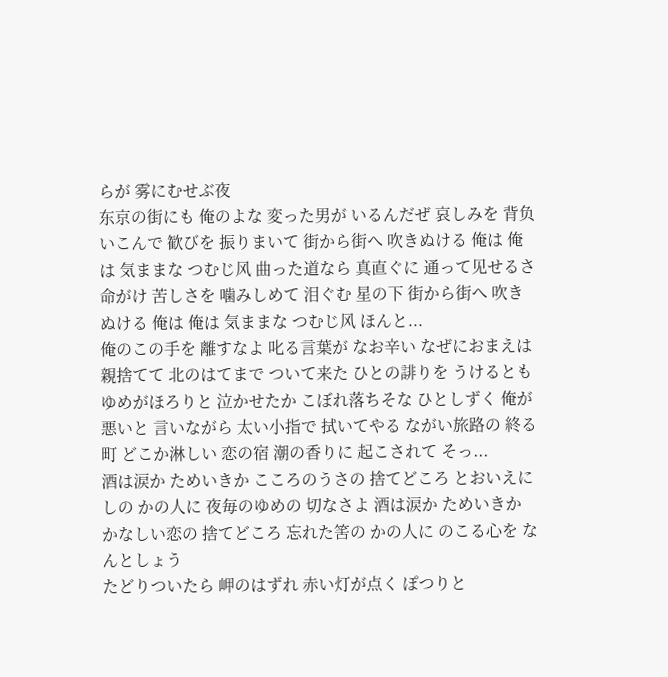らが 雾にむせぶ夜
东京の街にも 俺のよな 変った男が いるんだぜ 哀しみを 背负いこんで 歓びを 振りまいて 街から街へ 吹きぬける 俺は 俺は 気ままな つむじ风 曲った道なら 真直ぐに 通って见せるさ 命がけ 苦しさを 噛みしめて 泪ぐむ 星の下 街から街へ 吹きぬける 俺は 俺は 気ままな つむじ风 ほんと...
俺のこの手を 離すなよ 叱る言葉が なお辛い なぜにおまえは 親捨てて 北のはてまで ついて来た ひとの誹りを うけるとも ゆめがほろりと 泣かせたか こぼれ落ちそな ひとしずく 俺が悪いと 言いながら 太い小指で 拭いてやる ながい旅路の 終る町 どこか淋しい 恋の宿 潮の香りに 起こされて そっ...
酒は涙か ためいきか こころのうさの 捨てどころ とおいえにしの かの人に 夜毎のゆめの 切なさよ 酒は涙か ためいきか かなしい恋の 捨てどころ 忘れた筈の かの人に のこる心を なんとしょう
たどりついたら 岬のはずれ 赤い灯が点く ぽつりと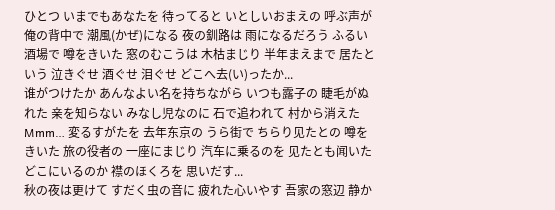ひとつ いまでもあなたを 待ってると いとしいおまえの 呼ぶ声が 俺の背中で 潮風(かぜ)になる 夜の釧路は 雨になるだろう ふるい酒場で 噂をきいた 窓のむこうは 木枯まじり 半年まえまで 居たという 泣きぐせ 酒ぐせ 泪ぐせ どこへ去(い)ったか...
谁がつけたか あんなよい名を持ちながら いつも露子の 睫毛がぬれた 亲を知らない みなし児なのに 石で追われて 村から消えた Mmm… 変るすがたを 去年东京の うら街で ちらり见たとの 噂をきいた 旅の役者の 一座にまじり 汽车に乗るのを 见たとも闻いた どこにいるのか 襟のほくろを 思いだす...
秋の夜は更けて すだく虫の音に 疲れた心いやす 吾家の窓辺 静か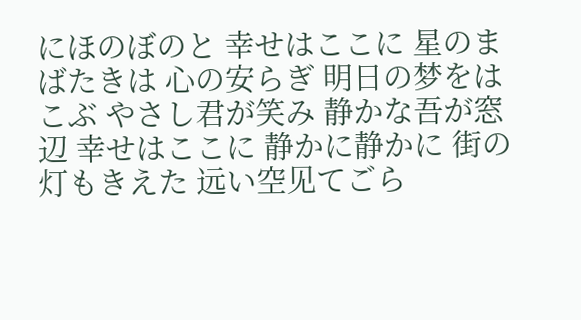にほのぼのと 幸せはここに 星のまばたきは 心の安らぎ 明日の梦をはこぶ やさし君が笑み 静かな吾が窓辺 幸せはここに 静かに静かに 街の灯もきえた 远い空见てごら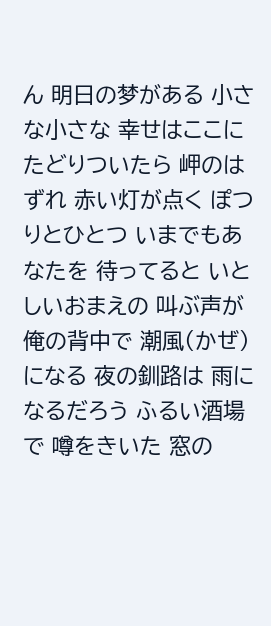ん 明日の梦がある 小さな小さな 幸せはここに
たどりついたら 岬のはずれ 赤い灯が点く ぽつりとひとつ いまでもあなたを 待ってると いとしいおまえの 叫ぶ声が 俺の背中で 潮風(かぜ)になる 夜の釧路は 雨になるだろう ふるい酒場で 噂をきいた 窓の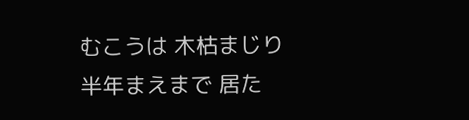むこうは 木枯まじり 半年まえまで 居た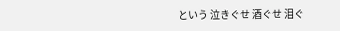という 泣きぐせ 酒ぐせ 泪ぐ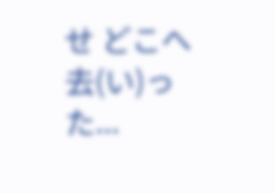せ どこへ去(い)った...